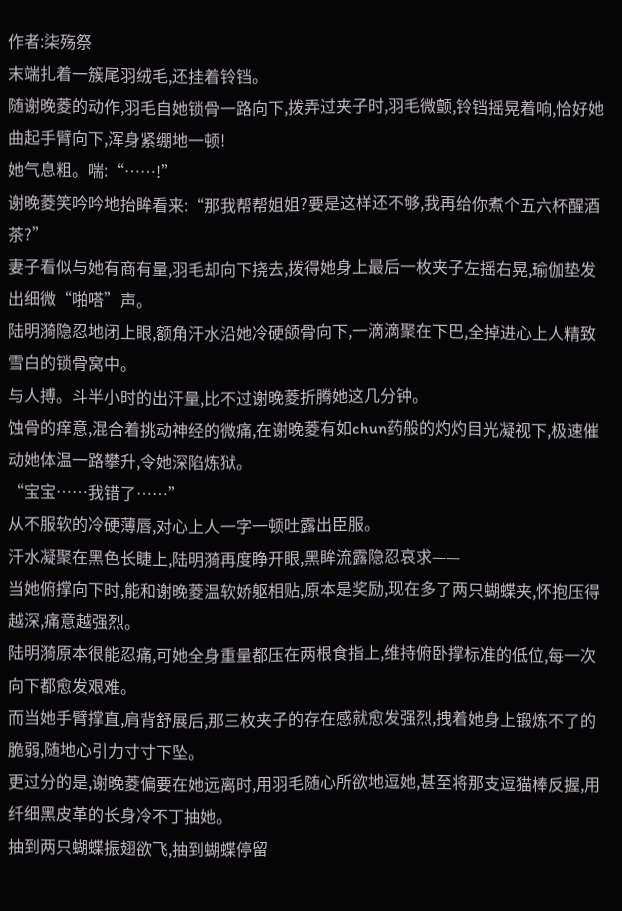作者:柒殇祭
末端扎着一簇尾羽绒毛,还挂着铃铛。
随谢晚菱的动作,羽毛自她锁骨一路向下,拨弄过夹子时,羽毛微颤,铃铛摇晃着响,恰好她曲起手臂向下,浑身紧绷地一顿!
她气息粗。喘:“……!”
谢晚菱笑吟吟地抬眸看来:“那我帮帮姐姐?要是这样还不够,我再给你煮个五六杯醒酒茶?”
妻子看似与她有商有量,羽毛却向下挠去,拨得她身上最后一枚夹子左摇右晃,瑜伽垫发出细微“啪嗒”声。
陆明漪隐忍地闭上眼,额角汗水沿她冷硬颌骨向下,一滴滴聚在下巴,全掉进心上人精致雪白的锁骨窝中。
与人搏。斗半小时的出汗量,比不过谢晚菱折腾她这几分钟。
蚀骨的痒意,混合着挑动神经的微痛,在谢晚菱有如chun药般的灼灼目光凝视下,极速催动她体温一路攀升,令她深陷炼狱。
“宝宝……我错了……”
从不服软的冷硬薄唇,对心上人一字一顿吐露出臣服。
汗水凝聚在黑色长睫上,陆明漪再度睁开眼,黑眸流露隐忍哀求——
当她俯撑向下时,能和谢晚菱温软娇躯相贴,原本是奖励,现在多了两只蝴蝶夹,怀抱压得越深,痛意越强烈。
陆明漪原本很能忍痛,可她全身重量都压在两根食指上,维持俯卧撑标准的低位,每一次向下都愈发艰难。
而当她手臂撑直,肩背舒展后,那三枚夹子的存在感就愈发强烈,拽着她身上锻炼不了的脆弱,随地心引力寸寸下坠。
更过分的是,谢晚菱偏要在她远离时,用羽毛随心所欲地逗她,甚至将那支逗猫棒反握,用纤细黑皮革的长身冷不丁抽她。
抽到两只蝴蝶振翅欲飞,抽到蝴蝶停留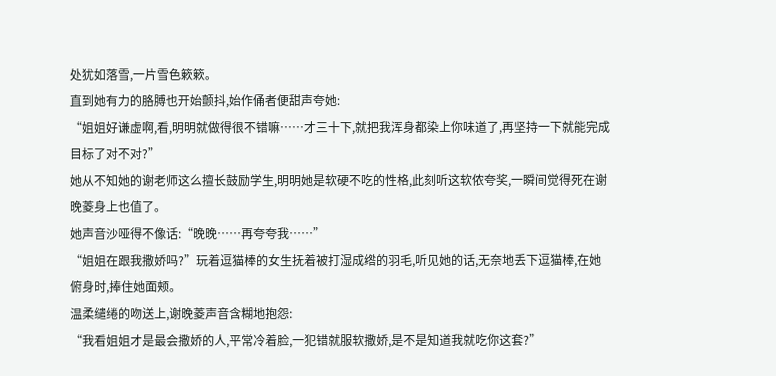处犹如落雪,一片雪色簌簌。
直到她有力的胳膊也开始颤抖,始作俑者便甜声夸她:
“姐姐好谦虚啊,看,明明就做得很不错嘛……才三十下,就把我浑身都染上你味道了,再坚持一下就能完成目标了对不对?”
她从不知她的谢老师这么擅长鼓励学生,明明她是软硬不吃的性格,此刻听这软侬夸奖,一瞬间觉得死在谢晚菱身上也值了。
她声音沙哑得不像话:“晚晚……再夸夸我……”
“姐姐在跟我撒娇吗?”玩着逗猫棒的女生抚着被打湿成绺的羽毛,听见她的话,无奈地丢下逗猫棒,在她俯身时,捧住她面颊。
温柔缱绻的吻送上,谢晚菱声音含糊地抱怨:
“我看姐姐才是最会撒娇的人,平常冷着脸,一犯错就服软撒娇,是不是知道我就吃你这套?”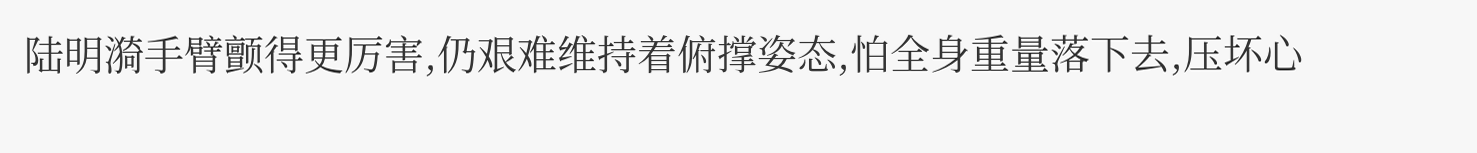陆明漪手臂颤得更厉害,仍艰难维持着俯撑姿态,怕全身重量落下去,压坏心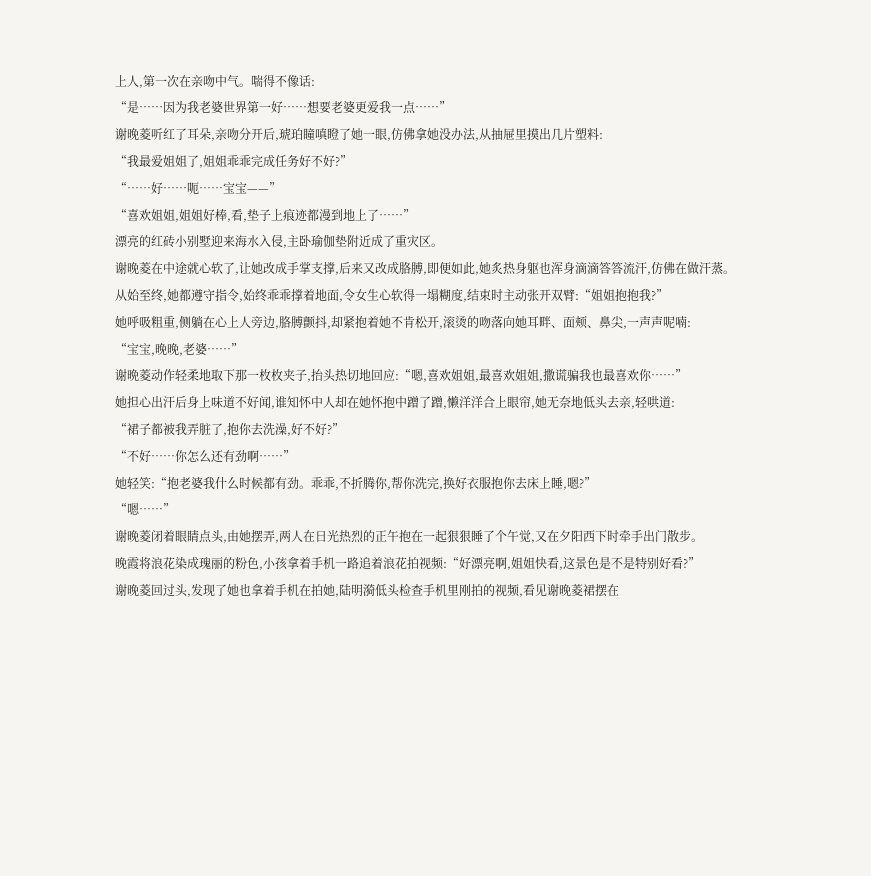上人,第一次在亲吻中气。喘得不像话:
“是……因为我老婆世界第一好……想要老婆更爱我一点……”
谢晚菱听红了耳朵,亲吻分开后,琥珀瞳嗔瞪了她一眼,仿佛拿她没办法,从抽屉里摸出几片塑料:
“我最爱姐姐了,姐姐乖乖完成任务好不好?”
“……好……呃……宝宝——”
“喜欢姐姐,姐姐好棒,看,垫子上痕迹都漫到地上了……”
漂亮的红砖小别墅迎来海水入侵,主卧瑜伽垫附近成了重灾区。
谢晚菱在中途就心软了,让她改成手掌支撑,后来又改成胳膊,即便如此,她炙热身躯也浑身滴滴答答流汗,仿佛在做汗蒸。
从始至终,她都遵守指令,始终乖乖撑着地面,令女生心软得一塌糊度,结束时主动张开双臂:“姐姐抱抱我?”
她呼吸粗重,侧躺在心上人旁边,胳膊颤抖,却紧抱着她不肯松开,滚烫的吻落向她耳畔、面颊、鼻尖,一声声呢喃:
“宝宝,晚晚,老婆……”
谢晩菱动作轻柔地取下那一枚枚夹子,抬头热切地回应:“嗯,喜欢姐姐,最喜欢姐姐,撒谎骗我也最喜欢你……”
她担心出汗后身上味道不好闻,谁知怀中人却在她怀抱中蹭了蹭,懒洋洋合上眼帘,她无奈地低头去亲,轻哄道:
“裙子都被我弄脏了,抱你去洗澡,好不好?”
“不好……你怎么还有劲啊……”
她轻笑:“抱老婆我什么时候都有劲。乖乖,不折腾你,帮你洗完,换好衣服抱你去床上睡,嗯?”
“嗯……”
谢晚菱闭着眼睛点头,由她摆弄,两人在日光热烈的正午抱在一起狠狠睡了个午觉,又在夕阳西下时牵手出门散步。
晚霞将浪花染成瑰丽的粉色,小孩拿着手机一路追着浪花拍视频:“好漂亮啊,姐姐快看,这景色是不是特别好看?”
谢晚菱回过头,发现了她也拿着手机在拍她,陆明漪低头检查手机里刚拍的视频,看见谢晚菱裙摆在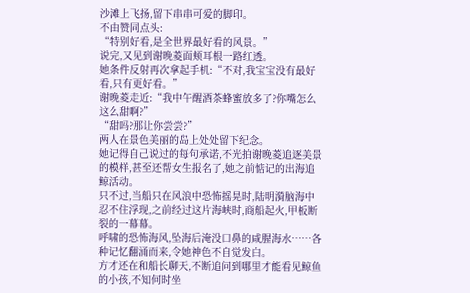沙滩上飞扬,留下串串可爱的脚印。
不由赞同点头:
“特别好看,是全世界最好看的风景。”
说完,又见到谢晚菱面颊耳根一路红透。
她条件反射再次拿起手机:“不对,我宝宝没有最好看,只有更好看。”
谢晚菱走近:“我中午醒酒茶蜂蜜放多了?你嘴怎么这么甜啊?”
“甜吗?那让你尝尝?”
两人在景色美丽的岛上处处留下纪念。
她记得自己说过的每句承诺,不光拍谢晚菱追逐美景的模样,甚至还帮女生报名了,她之前惦记的出海追鲸活动。
只不过,当船只在风浪中恐怖摇晃时,陆明漪脑海中忍不住浮现,之前经过这片海峡时,商船起火,甲板断裂的一幕幕。
呼啸的恐怖海风,坠海后淹没口鼻的咸腥海水……各种记忆翻涌而来,令她神色不自觉发白。
方才还在和船长聊天,不断追问到哪里才能看见鲸鱼的小孩,不知何时坐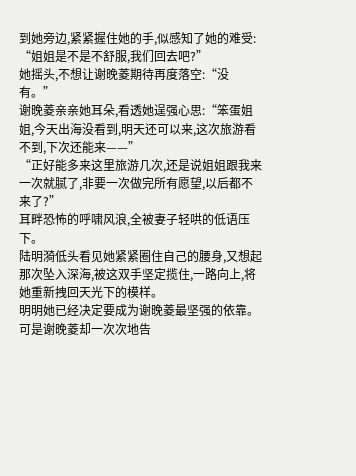到她旁边,紧紧握住她的手,似感知了她的难受:
“姐姐是不是不舒服,我们回去吧?”
她摇头,不想让谢晚菱期待再度落空:“没有。”
谢晚菱亲亲她耳朵,看透她逞强心思:“笨蛋姐姐,今天出海没看到,明天还可以来,这次旅游看不到,下次还能来——”
“正好能多来这里旅游几次,还是说姐姐跟我来一次就腻了,非要一次做完所有愿望,以后都不来了?”
耳畔恐怖的呼啸风浪,全被妻子轻哄的低语压下。
陆明漪低头看见她紧紧圈住自己的腰身,又想起那次坠入深海,被这双手坚定揽住,一路向上,将她重新拽回天光下的模样。
明明她已经决定要成为谢晚菱最坚强的依靠。
可是谢晚菱却一次次地告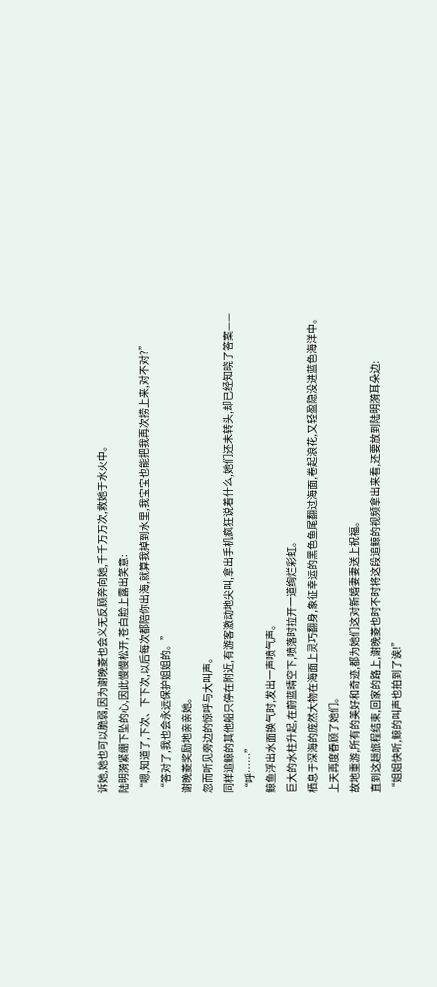诉她,她也可以脆弱,因为谢晚菱也会义无反顾奔向她,千千万万次,救她于水火中。
陆明漪紧绷下坠的心,因此慢慢松开,苍白脸上露出笑意:
“嗯,知道了,下次、下下次,以后每次都陪你出海,就算我掉到水里,我宝宝也能把我再次捞上来,对不对?”
“答对了,我也会永远保护姐姐的。”
谢晚菱奖励地亲亲她。
忽而听见旁边的惊呼与大叫声。
同样追鲸的其他船只停在附近,有游客激动地尖叫,拿出手机疯狂说着什么,她们还未转头,却已经知晓了答案——
“呼……”
鲸鱼浮出水面换气时,发出一声喷气声。
巨大的水柱升起,在蔚蓝晴空下,喷落时拉开一道绚烂彩虹。
栖息于深海的庞然大物在海面上灵巧翻身,象征幸运的黑色鱼尾翻过海面,卷起浪花,又轻盈隐没进蓝色海洋中。
上天再度眷顾了她们。
故地重游,所有的美好和奇迹,都为她们这对新婚妻妻送上祝福。
直到这趟旅程结束,回家的路上,谢晚菱也时不时将这段追鲸的视频拿出来看,还要放到陆明漪耳朵边:
“姐姐快听,鲸的叫声也拍到了诶!”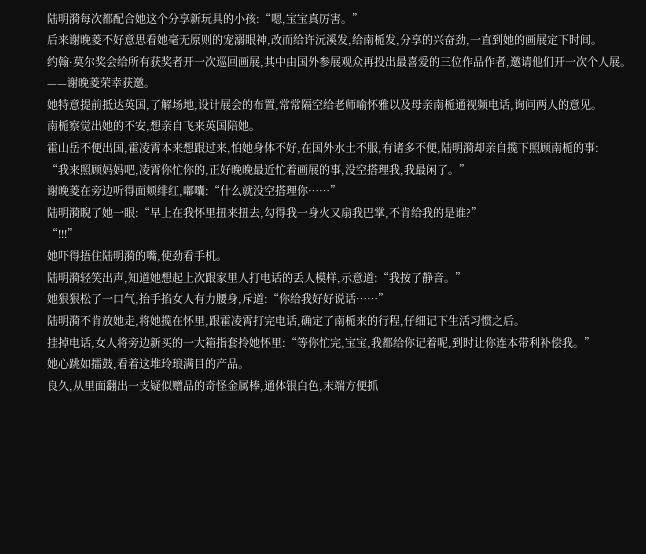陆明漪每次都配合她这个分享新玩具的小孩:“嗯,宝宝真厉害。”
后来谢晚菱不好意思看她毫无原则的宠溺眼神,改而给许沅溪发,给南栀发,分享的兴奋劲,一直到她的画展定下时间。
约翰·莫尔奖会给所有获奖者开一次巡回画展,其中由国外参展观众再投出最喜爱的三位作品作者,邀请他们开一次个人展。
——谢晚菱荣幸获邀。
她特意提前抵达英国,了解场地,设计展会的布置,常常隔空给老师喻怀雅以及母亲南栀通视频电话,询问两人的意见。
南栀察觉出她的不安,想亲自飞来英国陪她。
霍山岳不便出国,霍凌霄本来想跟过来,怕她身体不好,在国外水土不服,有诸多不便,陆明漪却亲自揽下照顾南栀的事:
“我来照顾妈妈吧,凌霄你忙你的,正好晚晚最近忙着画展的事,没空搭理我,我最闲了。”
谢晚菱在旁边听得面颊绯红,嘟囔:“什么就没空搭理你……”
陆明漪睨了她一眼:“早上在我怀里扭来扭去,勾得我一身火又扇我巴掌,不肯给我的是谁?”
“!!!”
她吓得捂住陆明漪的嘴,使劲看手机。
陆明漪轻笑出声,知道她想起上次跟家里人打电话的丢人模样,示意道:“我按了静音。”
她狠狠松了一口气,抬手掐女人有力腰身,斥道:“你给我好好说话……”
陆明漪不肯放她走,将她揽在怀里,跟霍凌霄打完电话,确定了南栀来的行程,仔细记下生活习惯之后。
挂掉电话,女人将旁边新买的一大箱指套拎她怀里:“等你忙完,宝宝,我都给你记着呢,到时让你连本带利补偿我。”
她心跳如擂鼓,看着这堆玲琅满目的产品。
良久,从里面翻出一支疑似赠品的奇怪金属棒,通体银白色,末端方便抓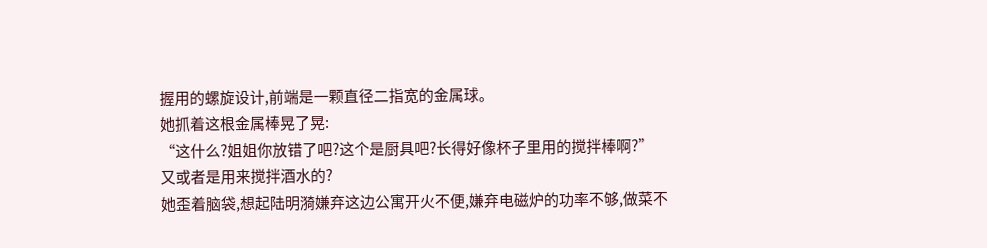握用的螺旋设计,前端是一颗直径二指宽的金属球。
她抓着这根金属棒晃了晃:
“这什么?姐姐你放错了吧?这个是厨具吧?长得好像杯子里用的搅拌棒啊?”
又或者是用来搅拌酒水的?
她歪着脑袋,想起陆明漪嫌弃这边公寓开火不便,嫌弃电磁炉的功率不够,做菜不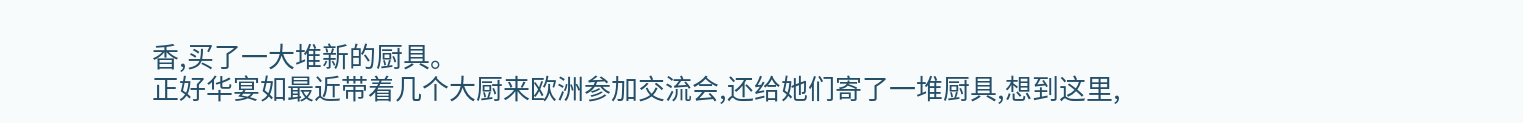香,买了一大堆新的厨具。
正好华宴如最近带着几个大厨来欧洲参加交流会,还给她们寄了一堆厨具,想到这里,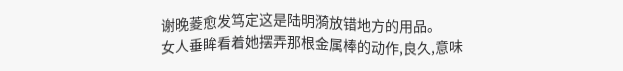谢晚菱愈发笃定这是陆明漪放错地方的用品。
女人垂眸看着她摆弄那根金属棒的动作,良久,意味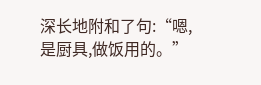深长地附和了句:“嗯,是厨具,做饭用的。”